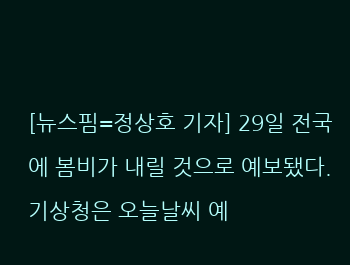[뉴스핌=정상호 기자] 29일 전국에 봄비가 내릴 것으로 예보됐다.
기상청은 오늘날씨 예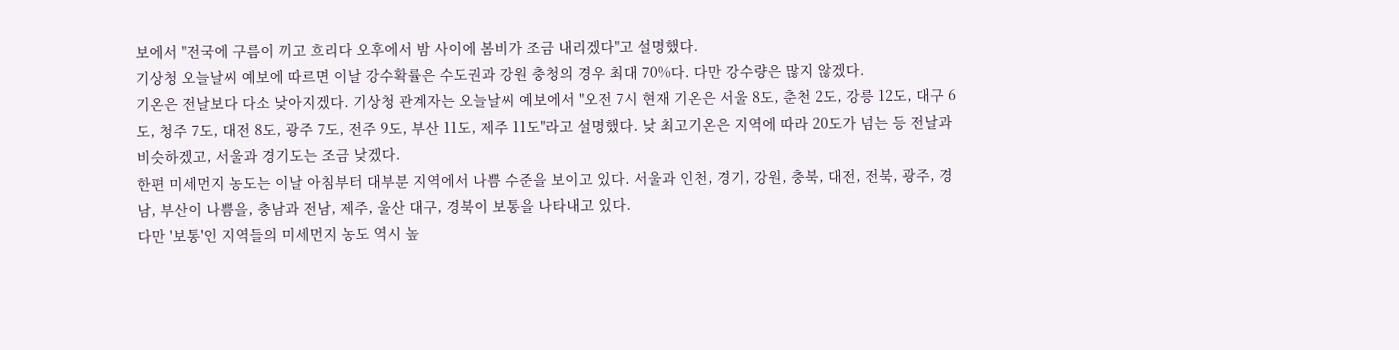보에서 "전국에 구름이 끼고 흐리다 오후에서 밤 사이에 봄비가 조금 내리겠다"고 설명했다.
기상청 오늘날씨 예보에 따르면 이날 강수확률은 수도권과 강원 충청의 경우 최대 70%다. 다만 강수량은 많지 않겠다.
기온은 전날보다 다소 낮아지겠다. 기상청 관계자는 오늘날씨 예보에서 "오전 7시 현재 기온은 서울 8도, 춘천 2도, 강릉 12도, 대구 6도, 청주 7도, 대전 8도, 광주 7도, 전주 9도, 부산 11도, 제주 11도"라고 설명했다. 낮 최고기온은 지역에 따라 20도가 넘는 등 전날과 비슷하겠고, 서울과 경기도는 조금 낮겠다.
한편 미세먼지 농도는 이날 아침부터 대부분 지역에서 나쁨 수준을 보이고 있다. 서울과 인천, 경기, 강원, 충북, 대전, 전북, 광주, 경남, 부산이 나쁨을, 충남과 전남, 제주, 울산 대구, 경북이 보통을 나타내고 있다.
다만 '보통'인 지역들의 미세먼지 농도 역시 높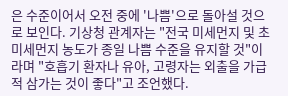은 수준이어서 오전 중에 '나쁨'으로 돌아설 것으로 보인다. 기상청 관계자는 "전국 미세먼지 및 초미세먼지 농도가 종일 나쁨 수준을 유지할 것"이라며 "호흡기 환자나 유아, 고령자는 외출을 가급적 삼가는 것이 좋다"고 조언했다.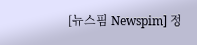[뉴스핌 Newspim] 정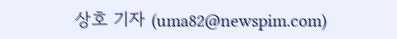상호 기자 (uma82@newspim.com)